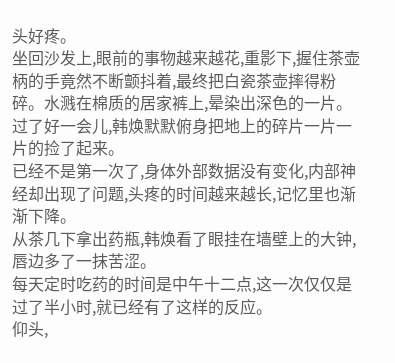头好疼。
坐回沙发上,眼前的事物越来越花,重影下,握住茶壶柄的手竟然不断颤抖着,最终把白瓷茶壶摔得粉碎。水溅在棉质的居家裤上,晕染出深色的一片。
过了好一会儿,韩焕默默俯身把地上的碎片一片一片的捡了起来。
已经不是第一次了,身体外部数据没有变化,内部神经却出现了问题,头疼的时间越来越长,记忆里也渐渐下降。
从茶几下拿出药瓶,韩焕看了眼挂在墙壁上的大钟,唇边多了一抹苦涩。
每天定时吃药的时间是中午十二点,这一次仅仅是过了半小时,就已经有了这样的反应。
仰头,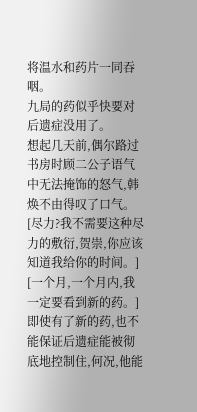将温水和药片一同吞咽。
九局的药似乎快要对后遗症没用了。
想起几天前,偶尔路过书房时顾二公子语气中无法掩饰的怒气,韩焕不由得叹了口气。
[尽力?我不需要这种尽力的敷衍,贺崇,你应该知道我给你的时间。]
[一个月,一个月内,我一定要看到新的药。]
即使有了新的药,也不能保证后遗症能被彻底地控制住,何况,他能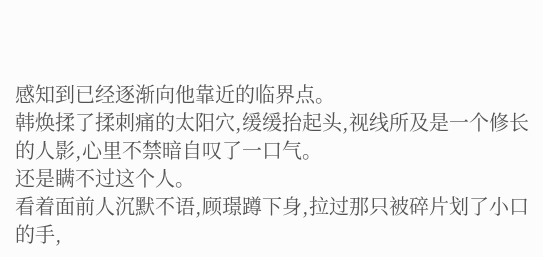感知到已经逐渐向他靠近的临界点。
韩焕揉了揉刺痛的太阳穴,缓缓抬起头,视线所及是一个修长的人影,心里不禁暗自叹了一口气。
还是瞒不过这个人。
看着面前人沉默不语,顾璟蹲下身,拉过那只被碎片划了小口的手,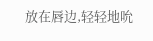放在唇边,轻轻地吮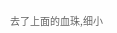去了上面的血珠,细小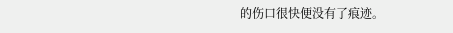的伤口很快便没有了痕迹。